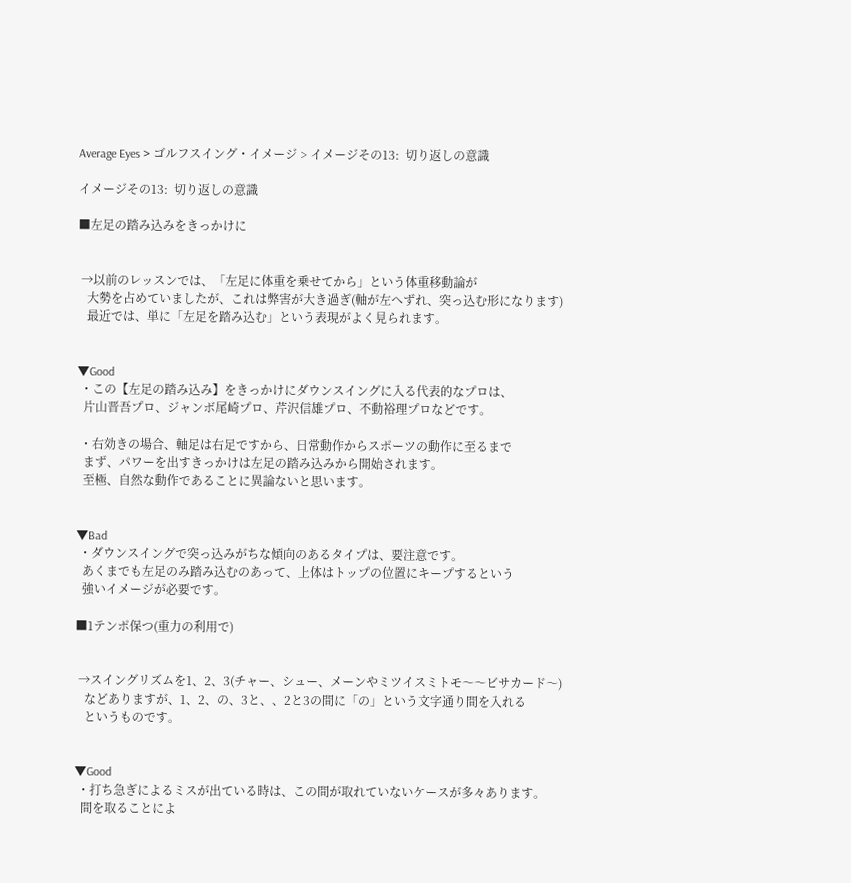Average Eyes > ゴルフスイング・イメージ > イメージその13:  切り返しの意識

イメージその13:  切り返しの意識

■左足の踏み込みをきっかけに


 →以前のレッスンでは、「左足に体重を乗せてから」という体重移動論が
   大勢を占めていましたが、これは弊害が大き過ぎ(軸が左へずれ、突っ込む形になります)
   最近では、単に「左足を踏み込む」という表現がよく見られます。


▼Good
 ・この【左足の踏み込み】をきっかけにダウンスイングに入る代表的なプロは、
  片山晋吾プロ、ジャンボ尾崎プロ、芹沢信雄プロ、不動裕理プロなどです。

 ・右効きの場合、軸足は右足ですから、日常動作からスポーツの動作に至るまで
  まず、パワーを出すきっかけは左足の踏み込みから開始されます。
  至極、自然な動作であることに異論ないと思います。


▼Bad
 ・ダウンスイングで突っ込みがちな傾向のあるタイプは、要注意です。
  あくまでも左足のみ踏み込むのあって、上体はトップの位置にキープするという
  強いイメージが必要です。

■1テンポ保つ(重力の利用で)


 →スイングリズムを1、2、3(チャー、シュー、メーンやミツイスミトモ〜〜ビサカード〜)
   などありますが、1、2、の、3と、、2と3の間に「の」という文字通り間を入れる
   というものです。


▼Good
 ・打ち急ぎによるミスが出ている時は、この間が取れていないケースが多々あります。
  間を取ることによ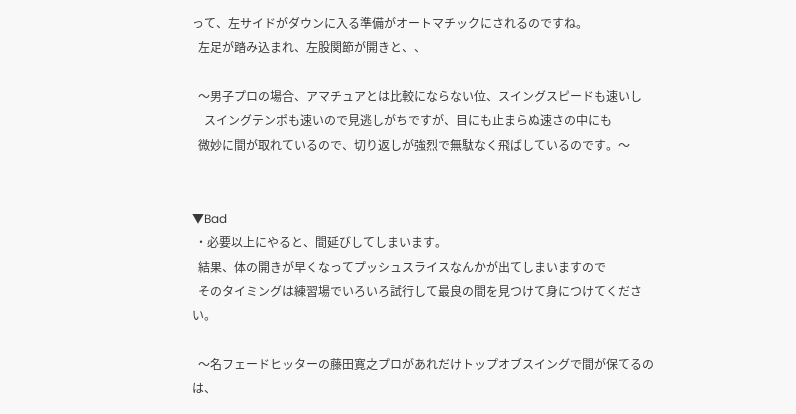って、左サイドがダウンに入る準備がオートマチックにされるのですね。
  左足が踏み込まれ、左股関節が開きと、、

  〜男子プロの場合、アマチュアとは比較にならない位、スイングスピードも速いし
    スイングテンポも速いので見逃しがちですが、目にも止まらぬ速さの中にも
  微妙に間が取れているので、切り返しが強烈で無駄なく飛ばしているのです。〜


▼Bad
 ・必要以上にやると、間延びしてしまいます。
  結果、体の開きが早くなってプッシュスライスなんかが出てしまいますので
  そのタイミングは練習場でいろいろ試行して最良の間を見つけて身につけてください。

  〜名フェードヒッターの藤田寛之プロがあれだけトップオブスイングで間が保てるのは、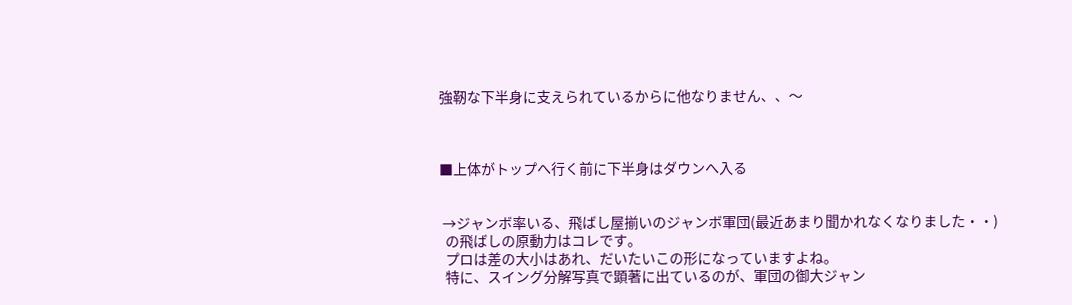強靭な下半身に支えられているからに他なりません、、〜



■上体がトップへ行く前に下半身はダウンへ入る


 →ジャンボ率いる、飛ばし屋揃いのジャンボ軍団(最近あまり聞かれなくなりました・・)
  の飛ばしの原動力はコレです。
  プロは差の大小はあれ、だいたいこの形になっていますよね。
  特に、スイング分解写真で顕著に出ているのが、軍団の御大ジャン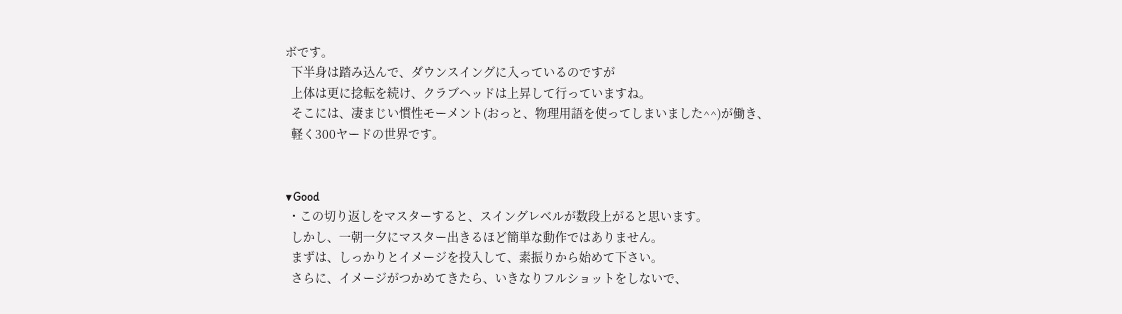ボです。
  下半身は踏み込んで、ダウンスイングに入っているのですが
  上体は更に捻転を続け、クラブヘッドは上昇して行っていますね。
  そこには、凄まじい慣性モーメント(おっと、物理用語を使ってしまいました^^)が働き、
  軽く300ヤードの世界です。


▼Good
 ・この切り返しをマスターすると、スイングレベルが数段上がると思います。
  しかし、一朝一夕にマスター出きるほど簡単な動作ではありません。
  まずは、しっかりとイメージを投入して、素振りから始めて下さい。
  さらに、イメージがつかめてきたら、いきなりフルショットをしないで、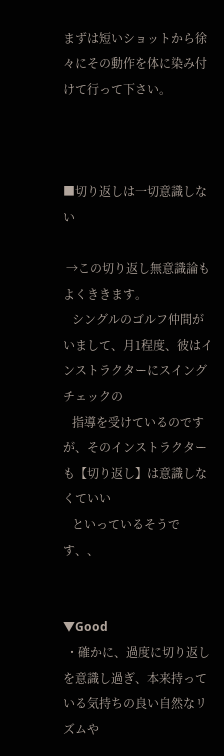まずは短いショットから徐々にその動作を体に染み付けて行って下さい。



■切り返しは一切意識しない

 →この切り返し無意識論もよくききます。
   シングルのゴルフ仲間がいまして、月1程度、彼はインストラクターにスイングチェックの
   指導を受けているのですが、そのインストラクターも【切り返し】は意識しなくていい
   といっているそうです、、


▼Good
 ・確かに、過度に切り返しを意識し過ぎ、本来持っている気持ちの良い自然なリズムや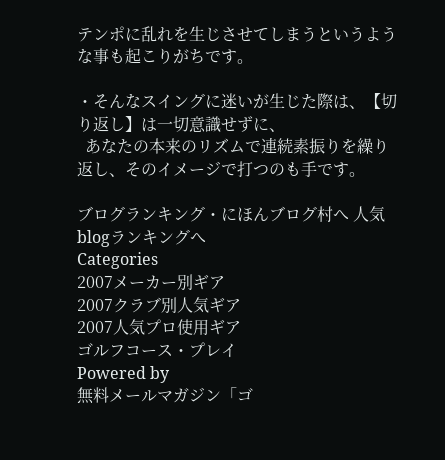テンポに乱れを生じさせてしまうというような事も起こりがちです。

・そんなスイングに迷いが生じた際は、【切り返し】は一切意識せずに、
  あなたの本来のリズムで連続素振りを繰り返し、そのイメージで打つのも手です。

ブログランキング・にほんブログ村へ 人気blogランキングへ
Categories
2007メーカー別ギア
2007クラブ別人気ギア
2007人気プロ使用ギア
ゴルフコース・プレイ
Powered by
無料メールマガジン「ゴ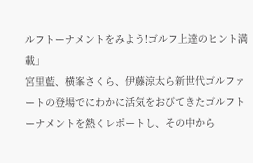ルフトーナメントをみよう!ゴルフ上達のヒント満載」
宮里藍、横峯さくら、伊藤涼太ら新世代ゴルファートの登場でにわかに活気をおびてきたゴルフトーナメントを熱くレポートし、その中から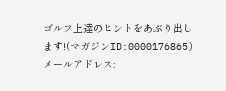ゴルフ上達のヒントをあぶり出します!(マガジンID:0000176865)
メールアドレス: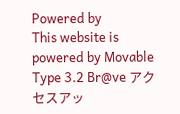Powered by
This website is powered by Movable Type 3.2 Br@ve アクセスアッ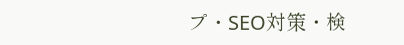プ・SEO対策・検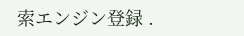索エンジン登録 .